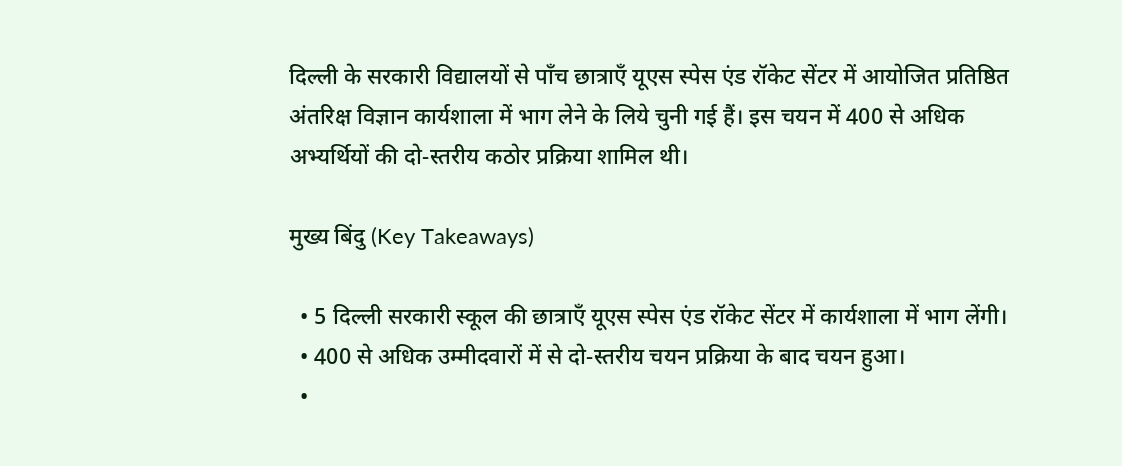दिल्ली के सरकारी विद्यालयों से पाँच छात्राएँ यूएस स्पेस एंड रॉकेट सेंटर में आयोजित प्रतिष्ठित अंतरिक्ष विज्ञान कार्यशाला में भाग लेने के लिये चुनी गई हैं। इस चयन में 400 से अधिक अभ्यर्थियों की दो‑स्तरीय कठोर प्रक्रिया शामिल थी।

मुख्य बिंदु (Key Takeaways)

  • 5 दिल्ली सरकारी स्कूल की छात्राएँ यूएस स्पेस एंड रॉकेट सेंटर में कार्यशाला में भाग लेंगी।
  • 400 से अधिक उम्मीदवारों में से दो‑स्तरीय चयन प्रक्रिया के बाद चयन हुआ।
  •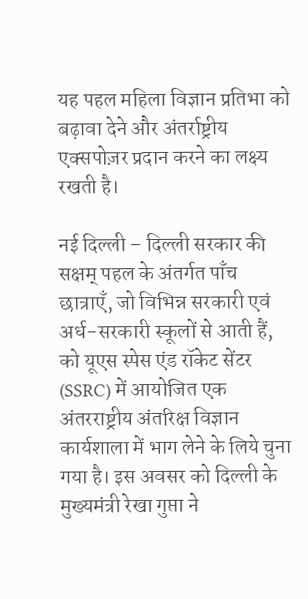यह पहल महिला विज्ञान प्रतिभा को बढ़ावा देने और अंतर्राष्ट्रीय एक्सपोज़र प्रदान करने का लक्ष्य रखती है।

नई दिल्ली – दिल्ली सरकार की सक्षम् पहल के अंतर्गत पाँच छात्राएँ, जो विभिन्न सरकारी एवं अर्ध-सरकारी स्कूलों से आती हैं, को यूएस स्पेस एंड रॉकेट सेंटर (SSRC) में आयोजित एक अंतरराष्ट्रीय अंतरिक्ष विज्ञान कार्यशाला में भाग लेने के लिये चुना गया है। इस अवसर को दिल्ली के मुख्यमंत्री रेखा गुप्ता ने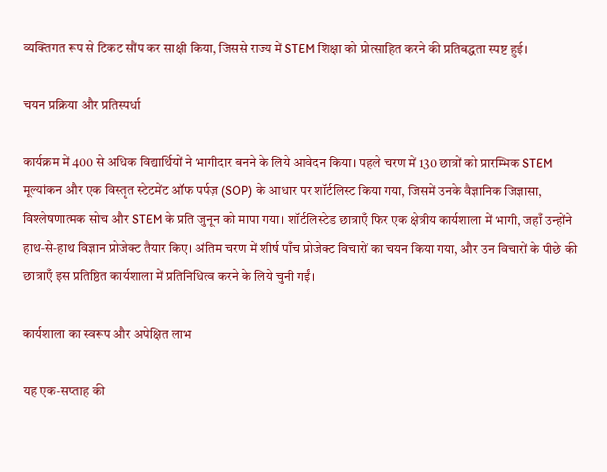व्यक्तिगत रूप से टिकट सौंप कर साक्षी किया, जिससे राज्य में STEM शिक्षा को प्रोत्साहित करने की प्रतिबद्धता स्पष्ट हुई।

चयन प्रक्रिया और प्रतिस्पर्धा

कार्यक्रम में 400 से अधिक विद्यार्थियों ने भागीदार बनने के लिये आवेदन किया। पहले चरण में 130 छात्रों को प्रारम्भिक STEM मूल्यांकन और एक विस्तृत स्टेटमेंट ऑफ पर्पज़ (SOP) के आधार पर शॉर्टलिस्ट किया गया, जिसमें उनके वैज्ञानिक जिज्ञासा, विश्लेषणात्मक सोच और STEM के प्रति जुनून को मापा गया। शॉर्टलिस्टेड छात्राएँ फिर एक क्षेत्रीय कार्यशाला में भागी, जहाँ उन्होंने हाथ‑से‑हाथ विज्ञान प्रोजेक्ट तैयार किए। अंतिम चरण में शीर्ष पाँच प्रोजेक्ट विचारों का चयन किया गया, और उन विचारों के पीछे की छात्राएँ इस प्रतिष्ठित कार्यशाला में प्रतिनिधित्व करने के लिये चुनी गईं।

कार्यशाला का स्वरूप और अपेक्षित लाभ

यह एक‑सप्ताह की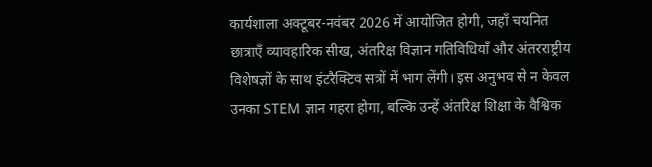कार्यशाला अक्टूबर‑नवंबर 2026 में आयोजित होगी, जहाँ चयनित छात्राएँ व्यावहारिक सीख, अंतरिक्ष विज्ञान गतिविधियाँ और अंतरराष्ट्रीय विशेषज्ञों के साथ इंटरैक्टिव सत्रों में भाग लेंगी। इस अनुभव से न केवल उनका STEM ज्ञान गहरा होगा, बल्कि उन्हें अंतरिक्ष शिक्षा के वैश्विक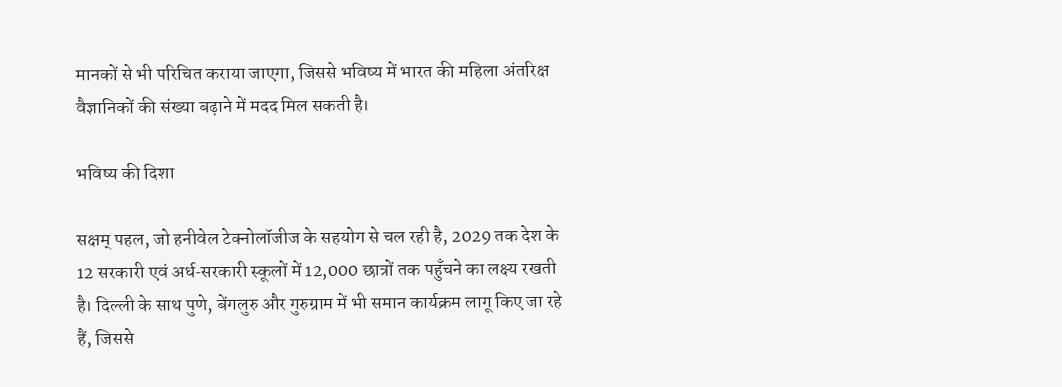मानकों से भी परिचित कराया जाएगा, जिससे भविष्य में भारत की महिला अंतरिक्ष वैज्ञानिकों की संख्या बढ़ाने में मदद मिल सकती है।

भविष्य की दिशा

सक्षम् पहल, जो हनीवेल टेक्नोलॉजीज के सहयोग से चल रही है, 2029 तक देश के 12 सरकारी एवं अर्ध‑सरकारी स्कूलों में 12,000 छात्रों तक पहुँचने का लक्ष्य रखती है। दिल्ली के साथ पुणे, बेंगलुरु और गुरुग्राम में भी समान कार्यक्रम लागू किए जा रहे हैं, जिससे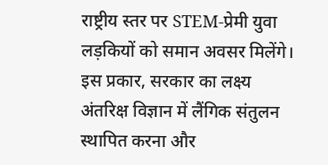राष्ट्रीय स्तर पर STEM‑प्रेमी युवा लड़कियों को समान अवसर मिलेंगे। इस प्रकार, सरकार का लक्ष्य अंतरिक्ष विज्ञान में लैंगिक संतुलन स्थापित करना और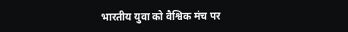भारतीय युवा को वैश्विक मंच पर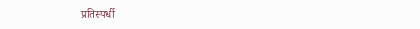प्रतिस्पर्धी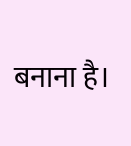बनाना है।